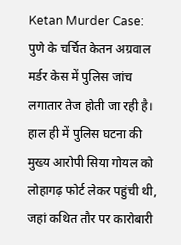Ketan Murder Case: पुणे के चर्चित केतन अग्रवाल मर्डर केस में पुलिस जांच लगातार तेज होती जा रही है। हाल ही में पुलिस घटना की मुख्य आरोपी सिया गोयल को लोहागढ़ फोर्ट लेकर पहुंची थी, जहां कथित तौर पर कारोबारी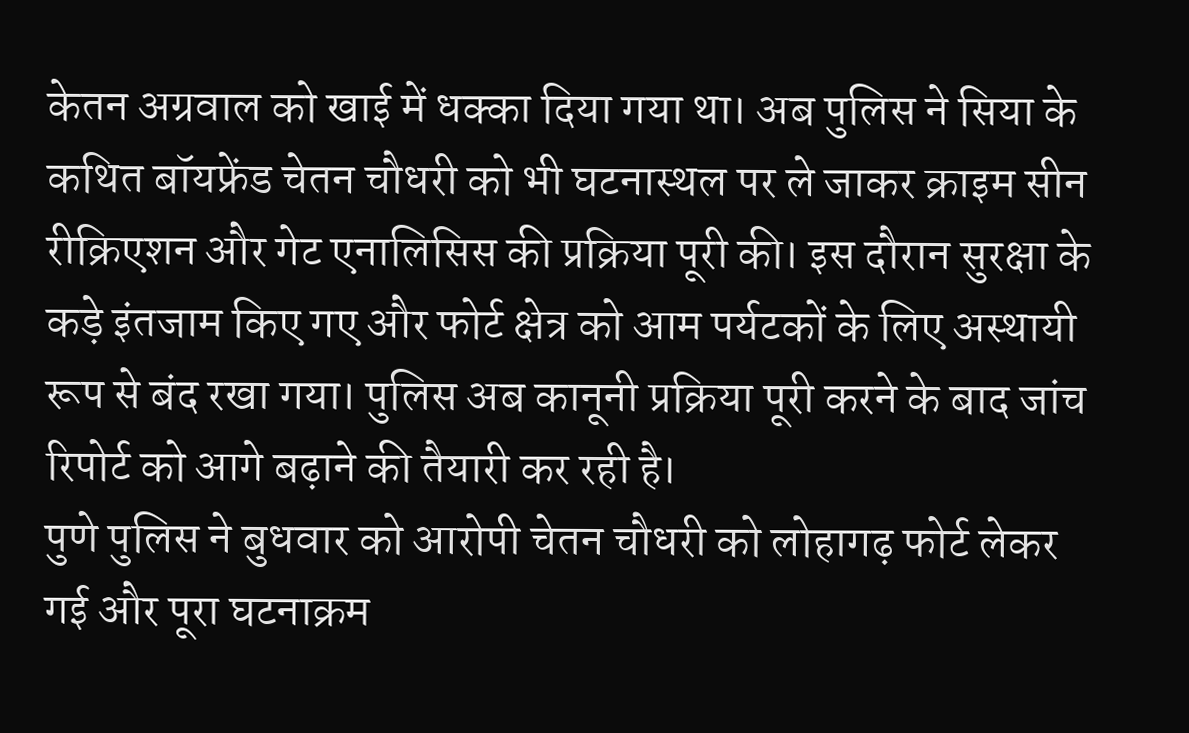केतन अग्रवाल को खाई में धक्का दिया गया था। अब पुलिस ने सिया के कथित बॉयफ्रेंड चेतन चौधरी को भी घटनास्थल पर ले जाकर क्राइम सीन रीक्रिएशन और गेट एनालिसिस की प्रक्रिया पूरी की। इस दौरान सुरक्षा के कड़े इंतजाम किए गए और फोर्ट क्षेत्र को आम पर्यटकों के लिए अस्थायी रूप से बंद रखा गया। पुलिस अब कानूनी प्रक्रिया पूरी करने के बाद जांच रिपोर्ट को आगे बढ़ाने की तैयारी कर रही है।
पुणे पुलिस ने बुधवार को आरोपी चेतन चौधरी को लोहागढ़ फोर्ट लेकर गई और पूरा घटनाक्रम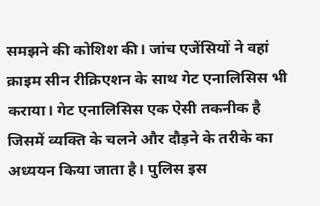समझने की कोशिश की। जांच एजेंसियों ने वहां क्राइम सीन रीक्रिएशन के साथ गेट एनालिसिस भी कराया। गेट एनालिसिस एक ऐसी तकनीक है जिसमें व्यक्ति के चलने और दौड़ने के तरीके का अध्ययन किया जाता है। पुलिस इस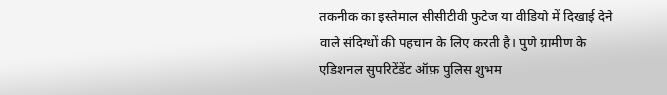तकनीक का इस्तेमाल सीसीटीवी फुटेज या वीडियो में दिखाई देने वाले संदिग्धों की पहचान के लिए करती है। पुणे ग्रामीण के एडिशनल सुपरिटेंडेंट ऑफ़ पुलिस शुभम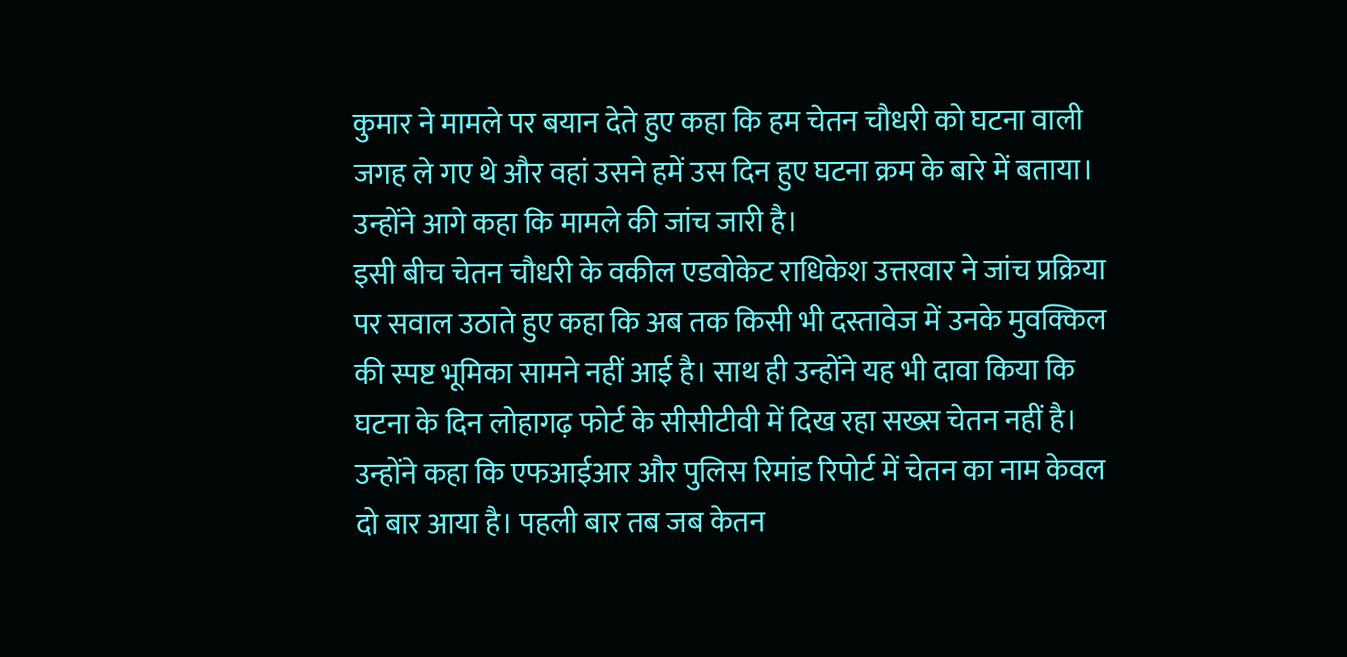कुमार ने मामले पर बयान देते हुए कहा कि हम चेतन चौधरी को घटना वाली जगह ले गए थे और वहां उसने हमें उस दिन हुए घटना क्रम के बारे में बताया। उन्होंने आगे कहा कि मामले की जांच जारी है।
इसी बीच चेतन चौधरी के वकील एडवोकेट राधिकेश उत्तरवार ने जांच प्रक्रिया पर सवाल उठाते हुए कहा कि अब तक किसी भी दस्तावेज में उनके मुवक्किल की स्पष्ट भूमिका सामने नहीं आई है। साथ ही उन्होंने यह भी दावा किया कि घटना के दिन लोहागढ़ फोर्ट के सीसीटीवी में दिख रहा सख्स चेतन नहीं है। उन्होंने कहा कि एफआईआर और पुलिस रिमांड रिपोर्ट में चेतन का नाम केवल दो बार आया है। पहली बार तब जब केतन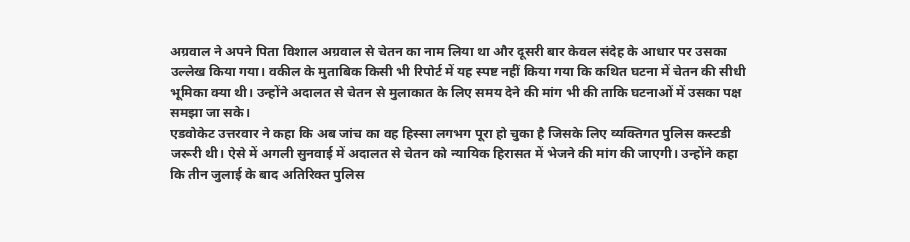अग्रवाल ने अपने पिता विशाल अग्रवाल से चेतन का नाम लिया था और दूसरी बार केवल संदेह के आधार पर उसका उल्लेख किया गया। वकील के मुताबिक किसी भी रिपोर्ट में यह स्पष्ट नहीं किया गया कि कथित घटना में चेतन की सीधी भूमिका क्या थी। उन्होंने अदालत से चेतन से मुलाकात के लिए समय देने की मांग भी की ताकि घटनाओं में उसका पक्ष समझा जा सके।
एडवोकेट उत्तरवार ने कहा कि अब जांच का वह हिस्सा लगभग पूरा हो चुका है जिसके लिए व्यक्तिगत पुलिस कस्टडी जरूरी थी। ऐसे में अगली सुनवाई में अदालत से चेतन को न्यायिक हिरासत में भेजने की मांग की जाएगी। उन्होंने कहा कि तीन जुलाई के बाद अतिरिक्त पुलिस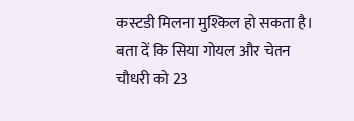कस्टडी मिलना मुश्किल हो सकता है। बता दें कि सिया गोयल और चेतन चौधरी को 23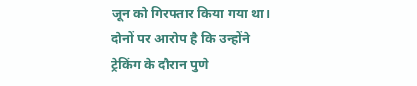जून को गिरफ्तार किया गया था। दोनों पर आरोप है कि उन्होंने ट्रेकिंग के दौरान पुणे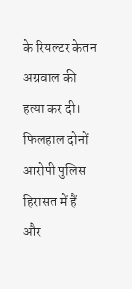के रियल्टर केतन अग्रवाल की हत्या कर दी। फिलहाल दोनों आरोपी पुलिस हिरासत में हैं और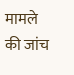मामले की जांच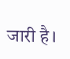जारी है।